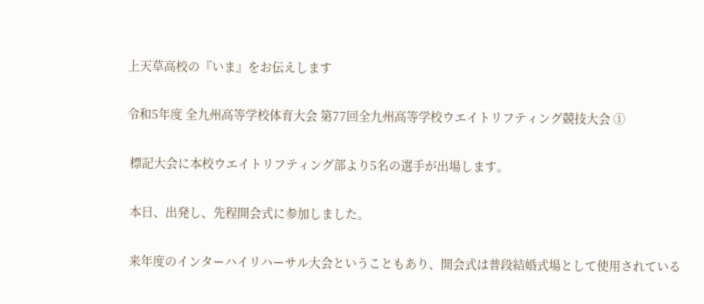上天草高校の『いま』をお伝えします

令和5年度 全九州高等学校体育大会 第77回全九州高等学校ウエイトリフティング競技大会 ①

 標記大会に本校ウエイトリフティング部より5名の選手が出場します。

 本日、出発し、先程開会式に参加しました。

 来年度のインターハイリハーサル大会ということもあり、開会式は普段結婚式場として使用されている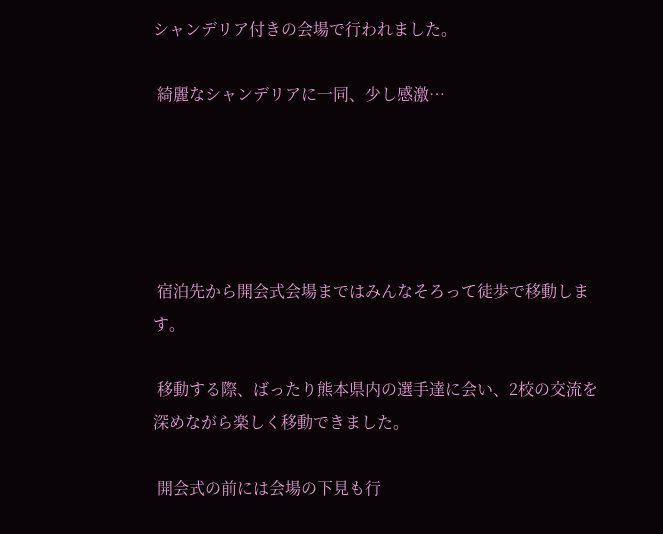シャンデリア付きの会場で行われました。

 綺麗なシャンデリアに一同、少し感激…





 宿泊先から開会式会場まではみんなそろって徒歩で移動します。

 移動する際、ばったり熊本県内の選手達に会い、2校の交流を深めながら楽しく移動できました。

 開会式の前には会場の下見も行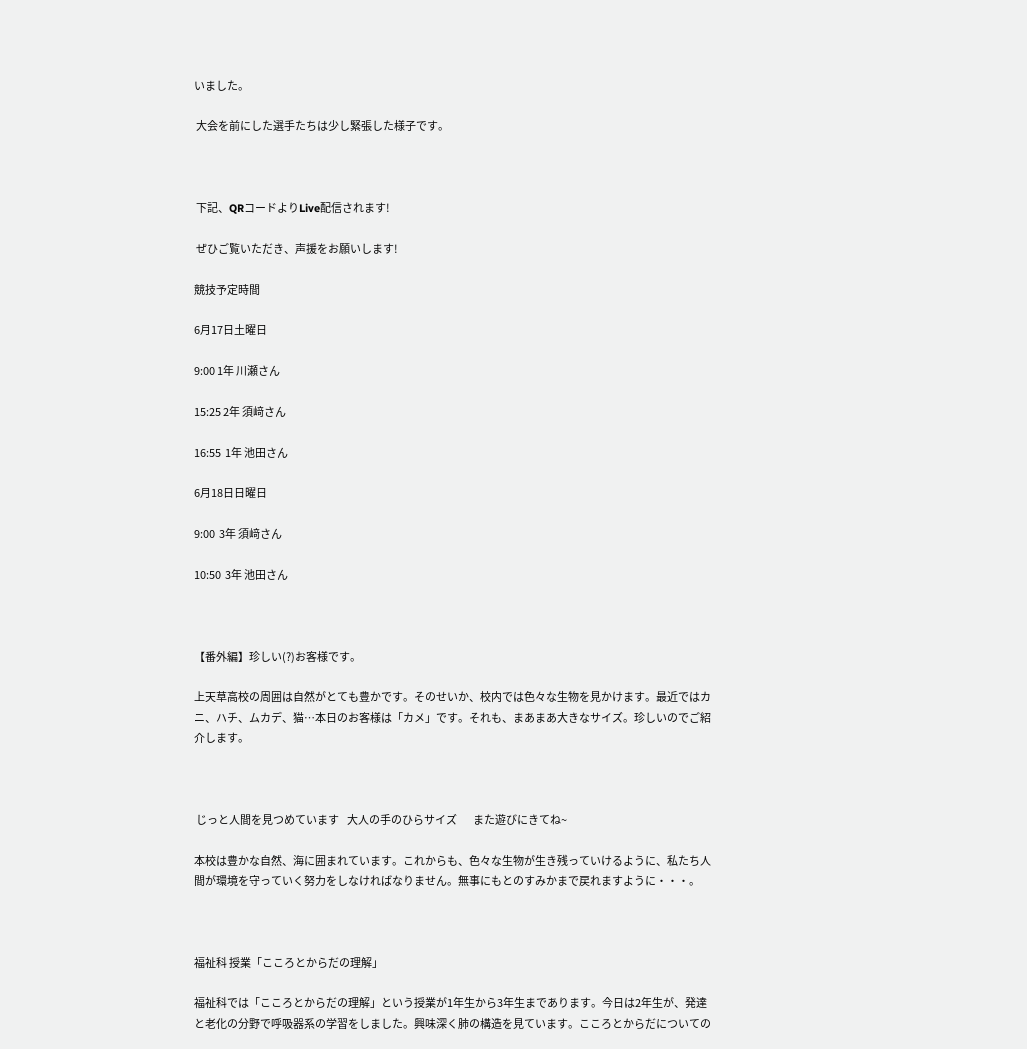いました。

 大会を前にした選手たちは少し緊張した様子です。



 下記、QRコードよりLive配信されます!

 ぜひご覧いただき、声援をお願いします!

競技予定時間

6月17日土曜日

9:00 1年 川瀬さん

15:25 2年 須﨑さん

16:55  1年 池田さん

6月18日日曜日

9:00  3年 須﨑さん

10:50  3年 池田さん



【番外編】珍しい(?)お客様です。

上天草高校の周囲は自然がとても豊かです。そのせいか、校内では色々な生物を見かけます。最近ではカニ、ハチ、ムカデ、猫…本日のお客様は「カメ」です。それも、まあまあ大きなサイズ。珍しいのでご紹介します。



 じっと人間を見つめています    大人の手のひらサイズ        また遊びにきてね~

本校は豊かな自然、海に囲まれています。これからも、色々な生物が生き残っていけるように、私たち人間が環境を守っていく努力をしなければなりません。無事にもとのすみかまで戻れますように・・・。



福祉科 授業「こころとからだの理解」

福祉科では「こころとからだの理解」という授業が1年生から3年生まであります。今日は2年生が、発達と老化の分野で呼吸器系の学習をしました。興味深く肺の構造を見ています。こころとからだについての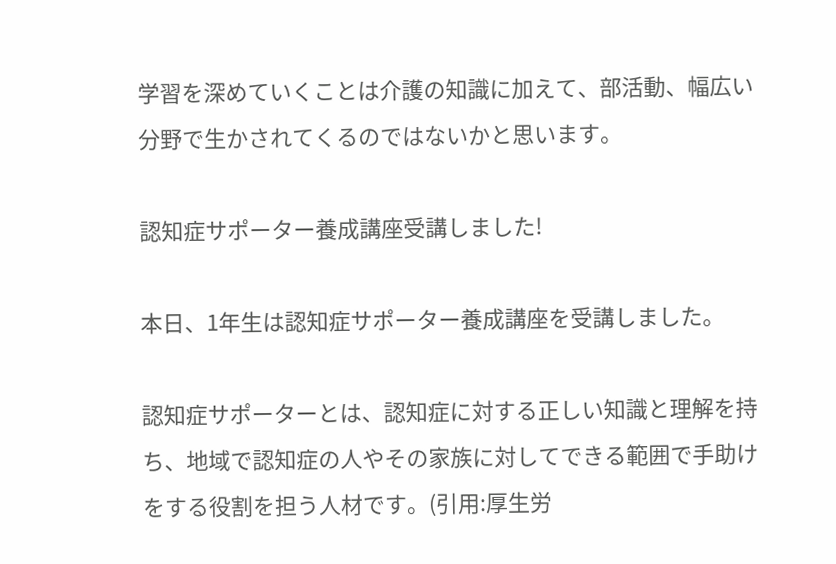学習を深めていくことは介護の知識に加えて、部活動、幅広い分野で生かされてくるのではないかと思います。

認知症サポーター養成講座受講しました!

本日、1年生は認知症サポーター養成講座を受講しました。

認知症サポーターとは、認知症に対する正しい知識と理解を持ち、地域で認知症の人やその家族に対してできる範囲で手助けをする役割を担う人材です。(引用:厚生労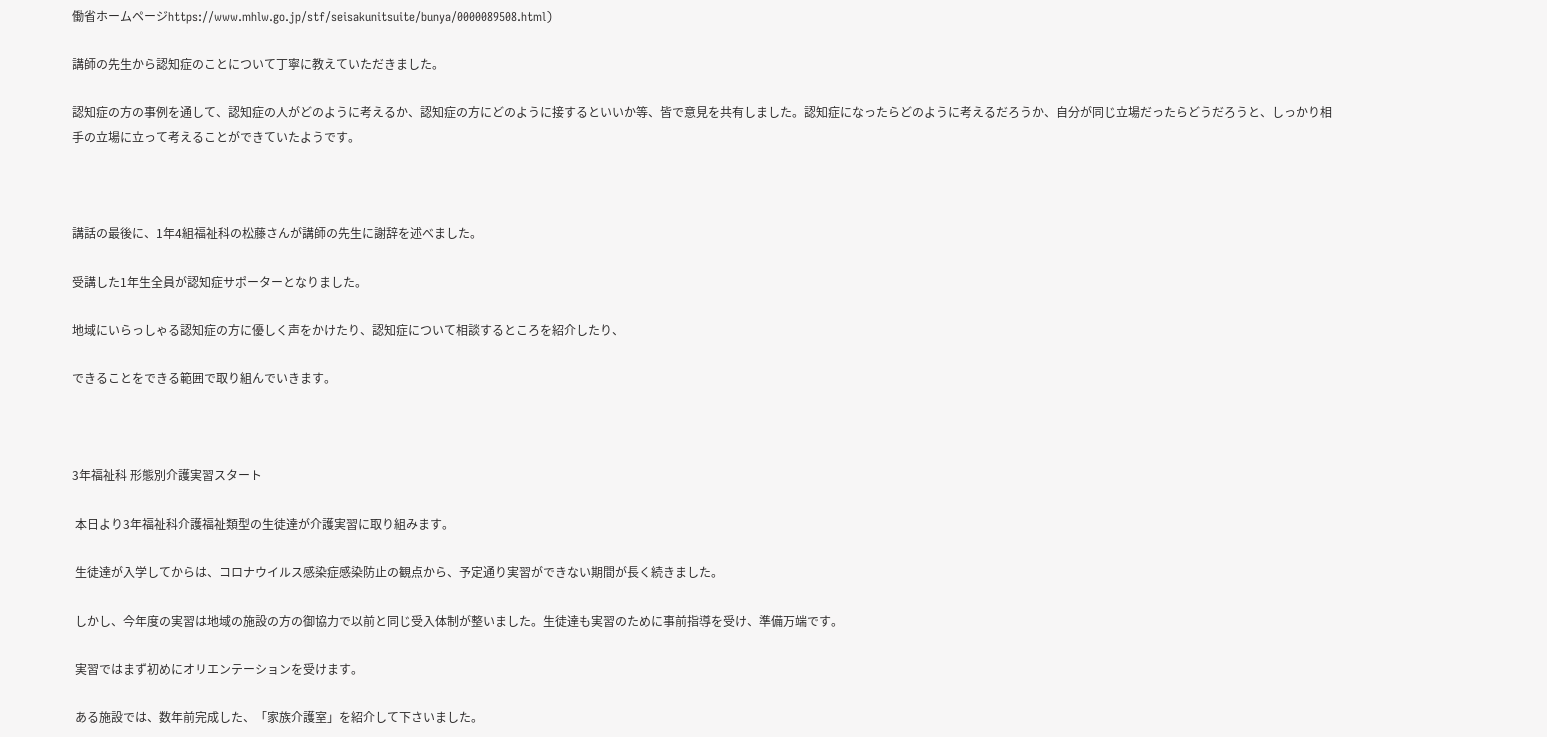働省ホームページhttps://www.mhlw.go.jp/stf/seisakunitsuite/bunya/0000089508.html)

講師の先生から認知症のことについて丁寧に教えていただきました。

認知症の方の事例を通して、認知症の人がどのように考えるか、認知症の方にどのように接するといいか等、皆で意見を共有しました。認知症になったらどのように考えるだろうか、自分が同じ立場だったらどうだろうと、しっかり相手の立場に立って考えることができていたようです。



講話の最後に、1年4組福祉科の松藤さんが講師の先生に謝辞を述べました。

受講した1年生全員が認知症サポーターとなりました。

地域にいらっしゃる認知症の方に優しく声をかけたり、認知症について相談するところを紹介したり、

できることをできる範囲で取り組んでいきます。



3年福祉科 形態別介護実習スタート

 本日より3年福祉科介護福祉類型の生徒達が介護実習に取り組みます。

 生徒達が入学してからは、コロナウイルス感染症感染防止の観点から、予定通り実習ができない期間が長く続きました。

 しかし、今年度の実習は地域の施設の方の御協力で以前と同じ受入体制が整いました。生徒達も実習のために事前指導を受け、準備万端です。

 実習ではまず初めにオリエンテーションを受けます。

 ある施設では、数年前完成した、「家族介護室」を紹介して下さいました。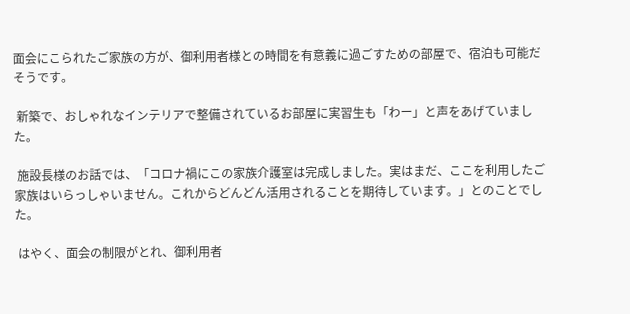面会にこられたご家族の方が、御利用者様との時間を有意義に過ごすための部屋で、宿泊も可能だそうです。

 新築で、おしゃれなインテリアで整備されているお部屋に実習生も「わー」と声をあげていました。

 施設長様のお話では、「コロナ禍にこの家族介護室は完成しました。実はまだ、ここを利用したご家族はいらっしゃいません。これからどんどん活用されることを期待しています。」とのことでした。

 はやく、面会の制限がとれ、御利用者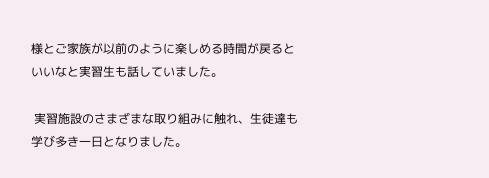様とご家族が以前のように楽しめる時間が戻るといいなと実習生も話していました。

 実習施設のさまざまな取り組みに触れ、生徒達も学び多き一日となりました。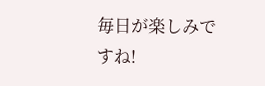毎日が楽しみですね!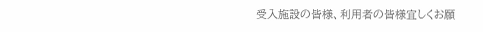受入施設の皆様、利用者の皆様宜しくお願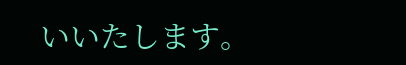いいたします。